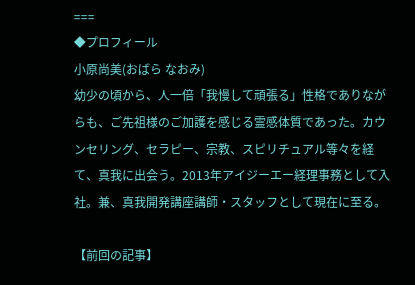===
◆プロフィール
小原尚美(おばら なおみ)
幼少の頃から、人一倍「我慢して頑張る」性格でありながらも、ご先祖様のご加護を感じる霊感体質であった。カウンセリング、セラピー、宗教、スピリチュアル等々を経て、真我に出会う。2013年アイジーエー経理事務として入社。兼、真我開発講座講師・スタッフとして現在に至る。

【前回の記事】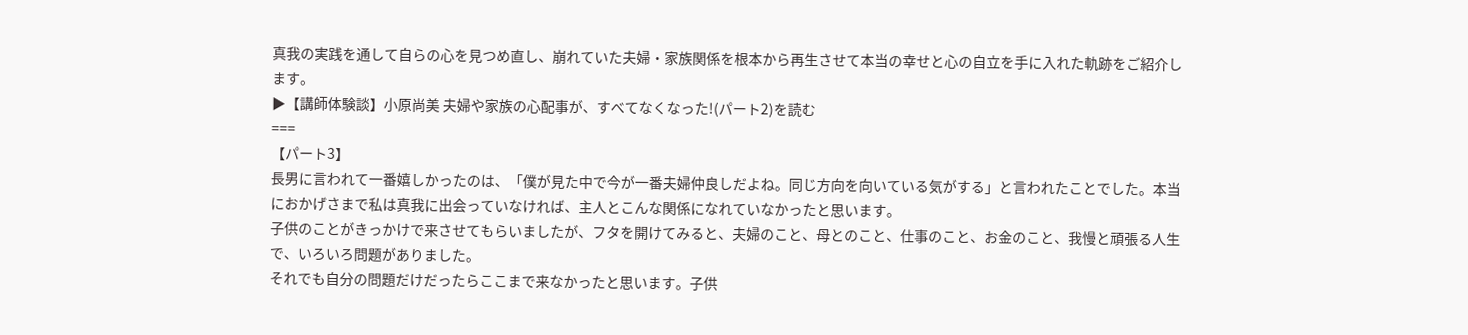真我の実践を通して自らの心を見つめ直し、崩れていた夫婦・家族関係を根本から再生させて本当の幸せと心の自立を手に入れた軌跡をご紹介します。
▶【講師体験談】小原尚美 夫婦や家族の心配事が、すべてなくなった!(パート2)を読む
===
【パート3】
長男に言われて一番嬉しかったのは、「僕が見た中で今が一番夫婦仲良しだよね。同じ方向を向いている気がする」と言われたことでした。本当におかげさまで私は真我に出会っていなければ、主人とこんな関係になれていなかったと思います。
子供のことがきっかけで来させてもらいましたが、フタを開けてみると、夫婦のこと、母とのこと、仕事のこと、お金のこと、我慢と頑張る人生で、いろいろ問題がありました。
それでも自分の問題だけだったらここまで来なかったと思います。子供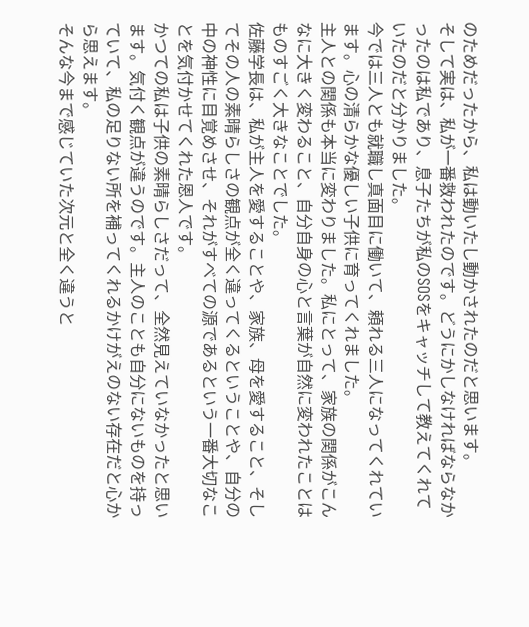のためだったから、私は動いたし動かされたのだと思います。
そして実は、私が一番救われたのです。どうにかしなければならなかったのは私であり、息子たちが私のSOSをキャッチして教えてくれていたのだと分かりました。
今では三人とも就職し真面目に働いて、頼れる三人になってくれています。心の清らかな優しい子供に育ってくれました。
主人との関係も本当に変わりました。私にとって、家族の関係がこんなに大きく変わること、自分自身の心と言葉が自然に変われたことはものすごく大きなことでした。
佐藤学長は、私が主人を愛することや、家族、母を愛すること、そしてその人の素晴らしさの観点が全く違ってくるということや、自分の中の神性に目覚めさせ、それがすべての源であるという一番大切なことを気付かせてくれた恩人です。
かつての私は子供の素晴らしさだって、全然見えていなかったと思います。気付く観点が違うのです。主人のことも自分にないものを持っていて、私の足りない所を補ってくれるかけがえのない存在だと心から思えます。
そんな今まで感じていた次元と全く違うと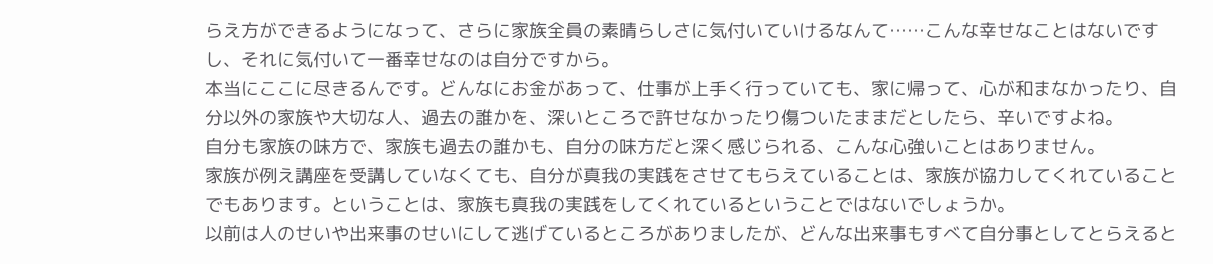らえ方ができるようになって、さらに家族全員の素晴らしさに気付いていけるなんて……こんな幸せなことはないですし、それに気付いて一番幸せなのは自分ですから。
本当にここに尽きるんです。どんなにお金があって、仕事が上手く行っていても、家に帰って、心が和まなかったり、自分以外の家族や大切な人、過去の誰かを、深いところで許せなかったり傷ついたままだとしたら、辛いですよね。
自分も家族の味方で、家族も過去の誰かも、自分の味方だと深く感じられる、こんな心強いことはありません。
家族が例え講座を受講していなくても、自分が真我の実践をさせてもらえていることは、家族が協力してくれていることでもあります。ということは、家族も真我の実践をしてくれているということではないでしょうか。
以前は人のせいや出来事のせいにして逃げているところがありましたが、どんな出来事もすべて自分事としてとらえると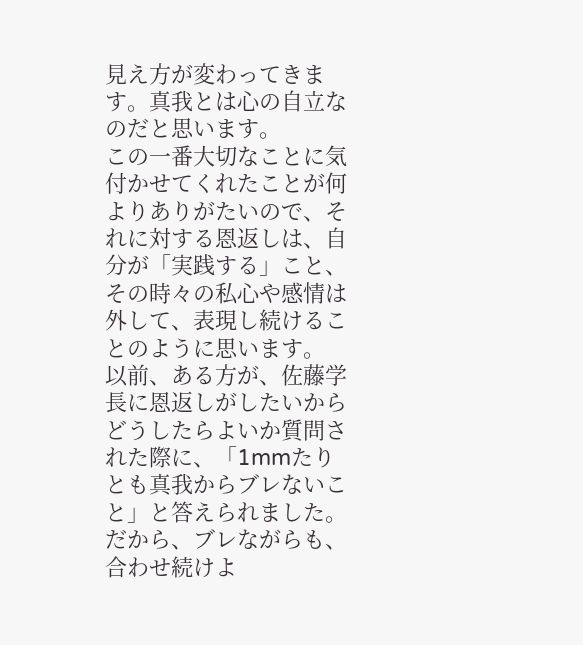見え方が変わってきます。真我とは心の自立なのだと思います。
この一番大切なことに気付かせてくれたことが何よりありがたいので、それに対する恩返しは、自分が「実践する」こと、その時々の私心や感情は外して、表現し続けることのように思います。
以前、ある方が、佐藤学長に恩返しがしたいからどうしたらよいか質問された際に、「1mmたりとも真我からブレないこと」と答えられました。だから、ブレながらも、合わせ続けよ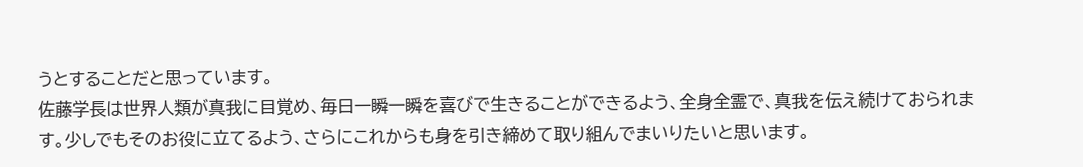うとすることだと思っています。
佐藤学長は世界人類が真我に目覚め、毎日一瞬一瞬を喜びで生きることができるよう、全身全霊で、真我を伝え続けておられます。少しでもそのお役に立てるよう、さらにこれからも身を引き締めて取り組んでまいりたいと思います。